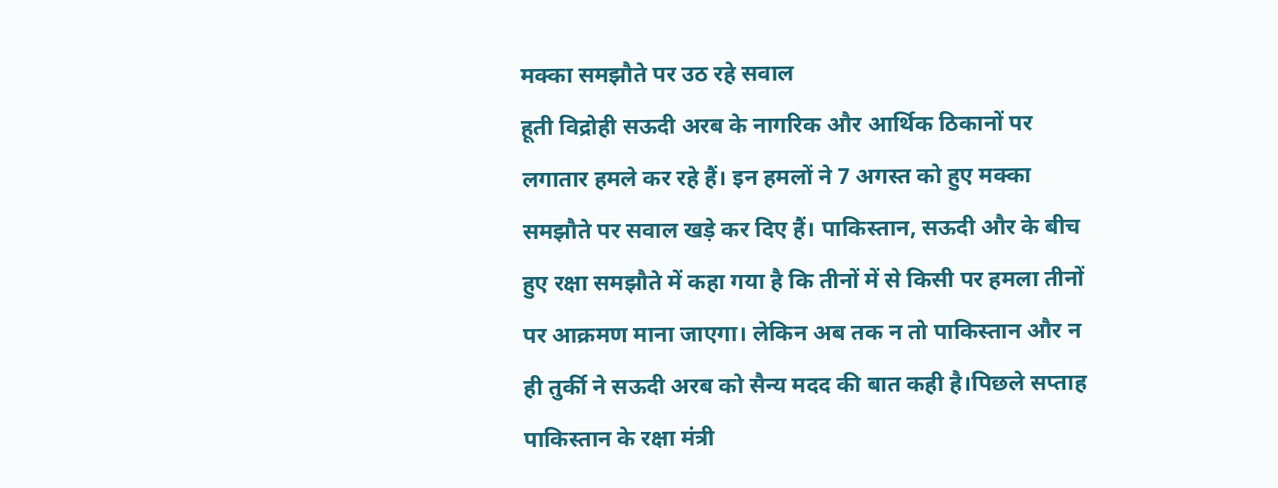मक्का समझौते पर उठ रहे सवाल
हूती विद्रोही सऊदी अरब के नागरिक और आर्थिक ठिकानों पर लगातार हमले कर रहे हैं। इन हमलों ने 7 अगस्त को हुए मक्का समझौते पर सवाल खड़े कर दिए हैं। पाकिस्तान, सऊदी और के बीच हुए रक्षा समझौते में कहा गया है कि तीनों में से किसी पर हमला तीनों पर आक्रमण माना जाएगा। लेकिन अब तक न तो पाकिस्तान और न ही तुर्की ने सऊदी अरब को सैन्य मदद की बात कही है।पिछले सप्ताह पाकिस्तान के रक्षा मंत्री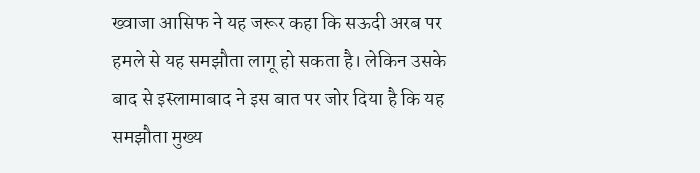ख्वाजा आसिफ ने यह जरूर कहा कि सऊदी अरब पर हमले से यह समझौता लागू हो सकता है। लेकिन उसके बाद से इस्लामाबाद ने इस बात पर जोर दिया है कि यह समझौता मुख्य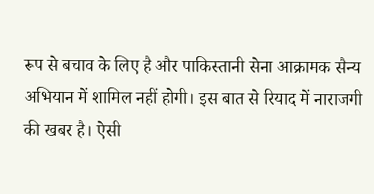रूप से बचाव के लिए है और पाकिस्तानी सेना आक्रामक सैन्य अभियान में शामिल नहीं होगी। इस बात से रियाद में नाराजगी की खबर है। ऐसी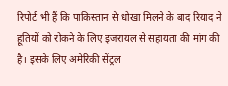रिपोर्ट भी हैं कि पाकिस्तान से धोखा मिलने के बाद रियाद ने हूतियों को रोकने के लिए इजरायल से सहायता की मांग की है। इसके लिए अमेरिकी सेंट्रल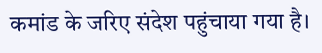कमांड के जरिए संदेश पहुंचाया गया है।